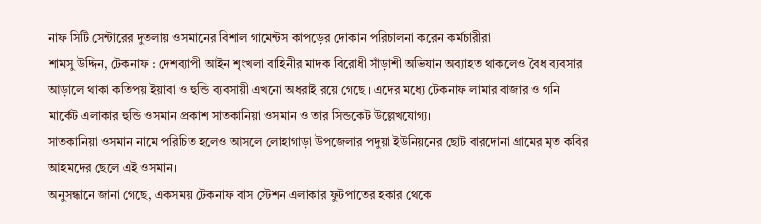নাফ সিটি সেন্টারের দুতলায় ওসমানের বিশাল গামেন্টস কাপড়ের দোকান পরিচালনা করেন কর্মচারীরা
শামসু উদ্দিন, টেকনাফ : দেশব্যাপী আইন শৃংখলা বাহিনীর মাদক বিরোধী সাঁড়াশী অভিযান অব্যাহত থাকলেও বৈধ ব্যবসার আড়ালে থাকা কতিপয় ইয়াবা ও হুন্ডি ব্যবসায়ী এখনো অধরাই রয়ে গেছে । এদের মধ্যে টেকনাফ লামার বাজার ও গনি মার্কেট এলাকার হুন্ডি ওসমান প্রকাশ সাতকানিয়া ওসমান ও তার সিন্ডকেট উল্লেখযোগ্য।
সাতকানিয়া ওসমান নামে পরিচিত হলেও আসলে লোহাগাড়া উপজেলার পদুয়া ইউনিয়নের ছোট বারদোনা গ্রামের মৃত কবির আহমদের ছেলে এই ওসমান।
অনুসন্ধানে জানা গেছে, একসময় টেকনাফ বাস স্টেশন এলাকার ফুটপাতের হকার থেকে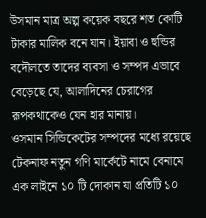উসমান মাত্র অল্প কয়েক বছরে শত কোটি টাকার মালিক বনে যান। ইয়াবা ও হুন্ডির বদৌলতে তাদের ব্যবসা ও সম্পদ এভাবে বেড়েছে যে, আলাদিনের চেরাগের রূপকথাকেও যেন হার মানায়।
ওসমান সিন্ডিকেটের সম্পদের মধ্যে রয়েছে টেকনাফ নতুন গণি মার্কেটে নামে বেনামে এক লাইনে ১০ টি দোকান যা প্রতিটি ১০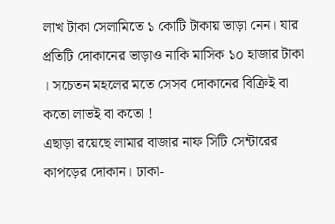লাখ টাকা সেলামিতে ১ কোটি টাকায় ভাড়া নেন। যার প্রতিটি দোকানের ভাড়াও নাকি মাসিক ১০ হাজার টাকা । সচেতন মহলের মতে সেসব দোকানের বিক্রিই বা কতো লাভই বা কতো !
এছাড়া রয়েছে লামার বাজার নাফ সিটি সেন্টারের কাপড়ের দোকান। ঢাকা-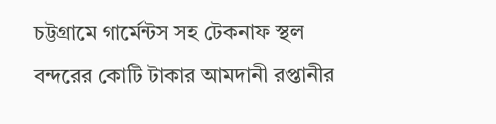চট্টগ্রামে গার্মেন্টস সহ টেকনাফ স্থল বন্দরের কোটি টাকার আমদানী রপ্তানীর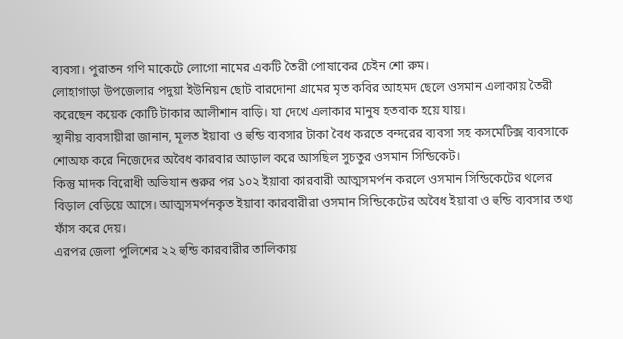ব্যবসা। পুরাতন গণি মাকেটে লোগো নামের একটি তৈরী পোষাকের চেইন শো রুম।
লোহাগাড়া উপজেলার পদুয়া ইউনিয়ন ছোট বারদোনা গ্রামের মৃত কবির আহমদ ছেলে ওসমান এলাকায় তৈরী করেছেন কয়েক কোটি টাকার আলীশান বাড়ি। যা দেখে এলাকার মানুষ হতবাক হয়ে যায়।
স্থানীয় ব্যবসায়ীরা জানান, মূলত ইয়াবা ও হুন্ডি ব্যবসার টাকা বৈধ করতে বন্দরের ব্যবসা সহ কসমেটিক্স ব্যবসাকে
শোঅফ করে নিজেদের অবৈধ কারবার আড়াল করে আসছিল সুচতুর ওসমান সিন্ডিকেট।
কিন্তু মাদক বিরোধী অভিযান শুরুর পর ১০২ ইয়াবা কারবারী আত্মসমর্পন করলে ওসমান সিন্ডিকেটের থলের বিড়াল বেড়িয়ে আসে। আত্মসমর্পনকৃত ইয়াবা কারবারীরা ওসমান সিন্ডিকেটের অবৈধ ইয়াবা ও হুন্ডি ব্যবসার তথ্য ফাঁস করে দেয়।
এরপর জেলা পুলিশের ২২ হুন্ডি কারবারীর তালিকায়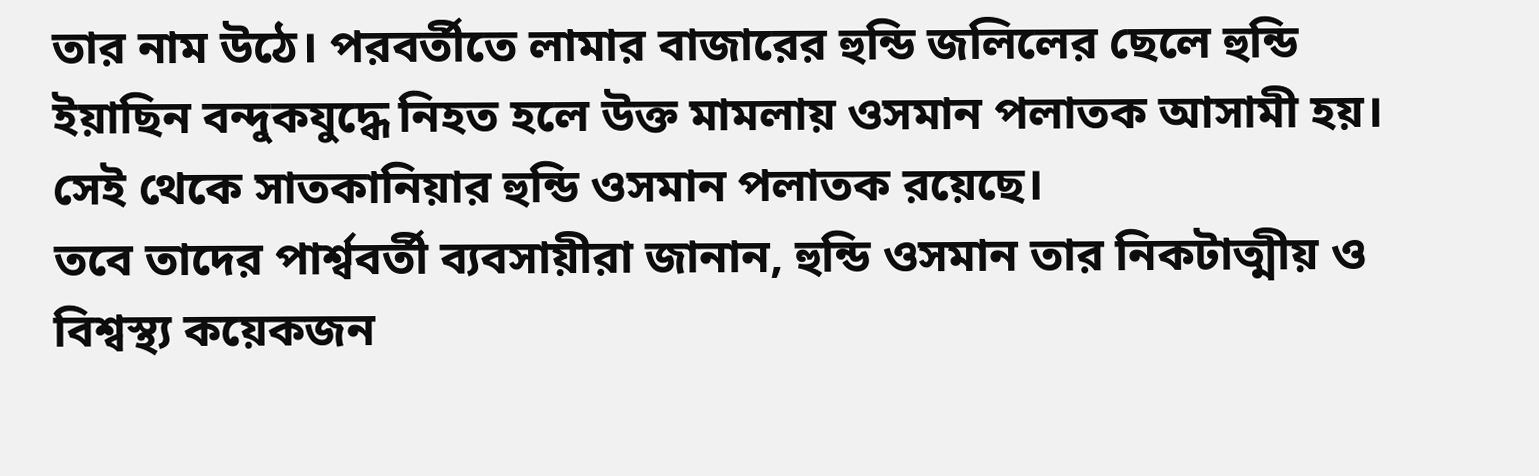তার নাম উঠে। পরবর্তীতে লামার বাজারের হুন্ডি জলিলের ছেলে হুন্ডি ইয়াছিন বন্দুকযুদ্ধে নিহত হলে উক্ত মামলায় ওসমান পলাতক আসামী হয়। সেই থেকে সাতকানিয়ার হুন্ডি ওসমান পলাতক রয়েছে।
তবে তাদের পার্শ্ববর্তী ব্যবসায়ীরা জানান, হুন্ডি ওসমান তার নিকটাত্মীয় ও বিশ্বস্থ্য কয়েকজন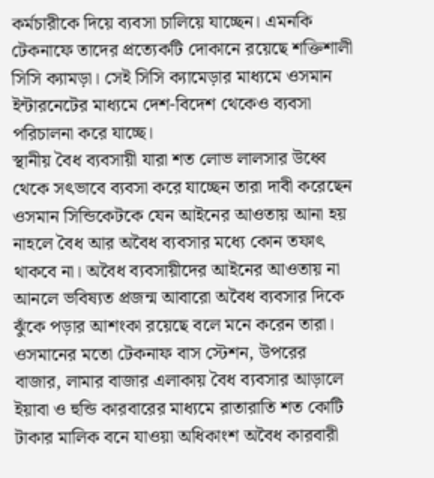কর্মচারীকে দিয়ে ব্যবসা চালিয়ে যাচ্ছেন। এমনকি টেকনাফে তাদের প্রত্যেকটি দোকানে রয়েছে শক্তিশালী সিসি ক্যামড়া। সেই সিসি ক্যামেড়ার মাধ্যমে ওসমান ইন্টারনেটের মাধ্যমে দেশ-বিদেশ থেকেও ব্যবসা পরিচালনা করে যাচ্ছে।
স্থানীয় বৈধ ব্যবসায়ী যারা শত লোভ লালসার উধ্বে থেকে সৎভাবে ব্যবসা করে যাচ্ছেন তারা দাবী করেছেন ওসমান সিন্ডিকেটকে যেন আইনের আওতায় আনা হয় নাহলে বৈধ আর অবৈধ ব্যবসার মধ্যে কোন তফাৎ থাকবে না। অবৈধ ব্যবসায়ীদের আইনের আওতায় না আনলে ভবিষ্যত প্রজন্ম আবারো অবৈধ ব্যবসার দিকে ঝুঁকে পড়ার আশংকা রয়েছে বলে মনে করেন তারা।
ওসমানের মতো টেকনাফ বাস স্টেশন, উপরের বাজার, লামার বাজার এলাকায় বৈধ ব্যবসার আড়ালে ইয়াবা ও হুন্ডি কারবারের মাধ্যমে রাতারাতি শত কোটি টাকার মালিক বনে যাওয়া অধিকাংশ অবৈধ কারবারী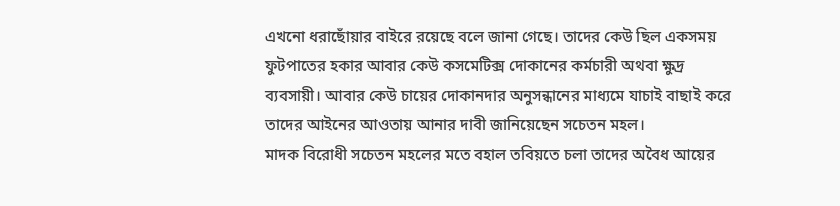এখনো ধরাছোঁয়ার বাইরে রয়েছে বলে জানা গেছে। তাদের কেউ ছিল একসময় ফুটপাতের হকার আবার কেউ কসমেটিক্স দোকানের কর্মচারী অথবা ক্ষুদ্র ব্যবসায়ী। আবার কেউ চায়ের দোকানদার অনুসন্ধানের মাধ্যমে যাচাই বাছাই করে তাদের আইনের আওতায় আনার দাবী জানিয়েছেন সচেতন মহল।
মাদক বিরোধী সচেতন মহলের মতে বহাল তবিয়তে চলা তাদের অবৈধ আয়ের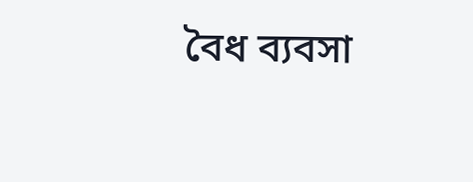বৈধ ব্যবসা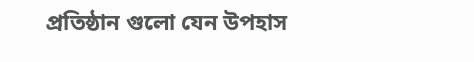প্রতিষ্ঠান গুলো যেন উপহাস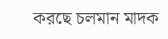করছে চলমান মাদক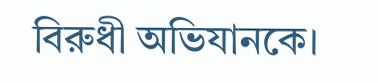বিরুধী অভিযানকে।